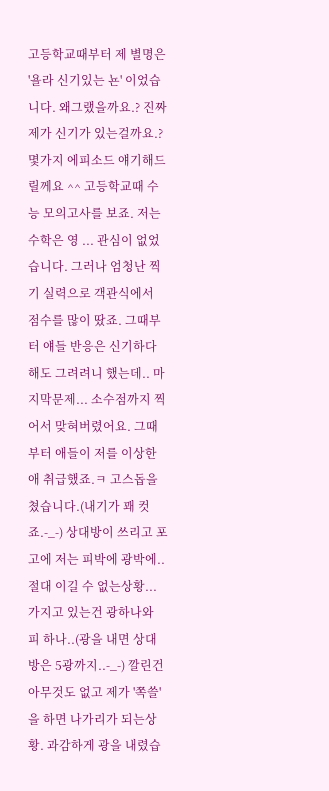고등학교때부터 제 별명은 '욜라 신기있는 뇬' 이었습니다. 왜그랬을까요.? 진짜 제가 신기가 있는걸까요.? 몇가지 에피소드 얘기해드릴께요 ^^ 고등학교때 수능 모의고사를 보죠. 저는 수학은 영 ... 관심이 없었습니다. 그러나 엄청난 찍기 실력으로 객관식에서 점수를 많이 땄죠. 그때부터 얘들 반응은 신기하다 해도 그려려니 했는데.. 마지막문제... 소수점까지 찍어서 맞혀버렸어요. 그때부터 애들이 저를 이상한애 취급했죠.ㅋ 고스돕을 쳤습니다.(내기가 꽤 컷죠.-_-) 상대방이 쓰리고 포고에 저는 피박에 광박에.. 절대 이길 수 없는상황... 가지고 있는건 광하나와 피 하나..(광을 내면 상대방은 5광까지..-_-) 깔린건 아무것도 없고 제가 '쪽쓸'을 하면 나가리가 되는상황. 과감하게 광을 내렸습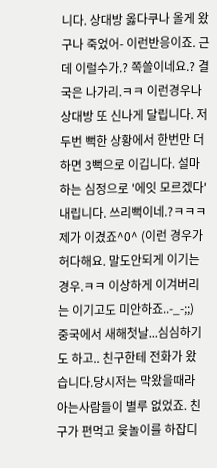니다. 상대방 옳다쿠나 올게 왔구나 죽었어- 이런반응이죠. 근데 이럴수가.? 쪽쓸이네요.? 결국은 나가리.ㅋㅋ 이런경우나 상대방 또 신나게 달립니다. 저 두번 뻑한 상황에서 한번만 더 하면 3뻑으로 이깁니다. 설마하는 심정으로 '에잇 모르겠다' 내립니다. 쓰리뻑이네.?ㅋㅋㅋ 제가 이겼죠^0^ (이런 경우가 허다해요. 말도안되게 이기는경우.ㅋㅋ 이상하게 이겨버리는 이기고도 미안하죠..-_-;;) 중국에서 새해첫날...심심하기도 하고.. 친구한테 전화가 왔습니다.당시저는 막왔을때라 아는사람들이 별루 없었죠. 친구가 편먹고 윷놀이를 하잡디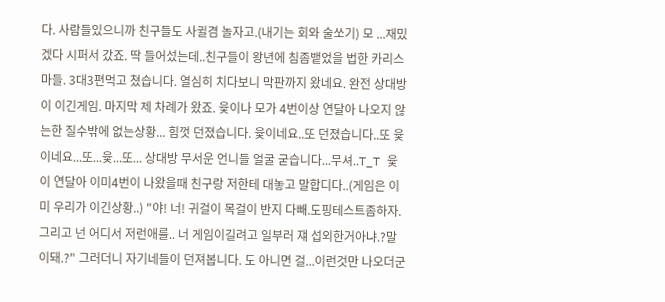다. 사람들있으니까 친구들도 사귈겸 놀자고.(내기는 회와 술쏘기) 모 ...재밌겠다 시퍼서 갔죠. 딱 들어섰는데..친구들이 왕년에 침좀뱉었을 법한 카리스마들. 3대3편먹고 쳤습니다. 열심히 치다보니 막판까지 왔네요. 완전 상대방이 이긴게임. 마지막 제 차례가 왔죠. 윷이나 모가 4번이상 연달아 나오지 않는한 질수밖에 없는상황... 힘껏 던졌습니다. 윷이네요..또 던졌습니다..또 윷이네요...또...윷...또... 상대방 무서운 언니들 얼굴 굳습니다...무셔..T_T 윷이 연달아 이미4번이 나왔을때 친구랑 저한테 대놓고 말합디다..(게임은 이미 우리가 이긴상황..) "야! 너! 귀걸이 목걸이 반지 다빼.도핑테스트좀하자.그리고 넌 어디서 저런애를.. 너 게임이길려고 일부러 쟤 섭외한거아냐.?말이돼.?" 그러더니 자기네들이 던져봅니다. 도 아니면 걸...이런것만 나오더군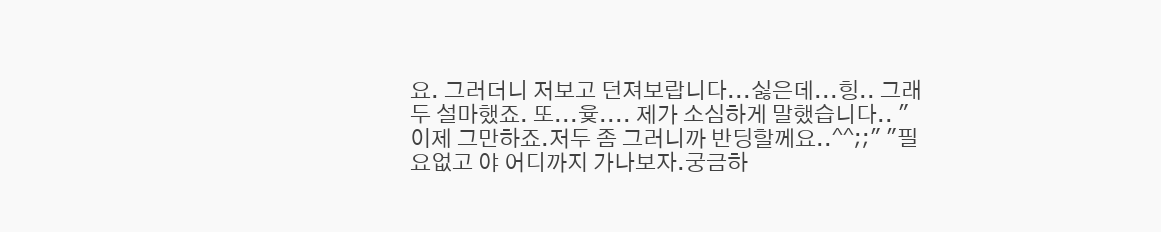요. 그러더니 저보고 던져보랍니다...싫은데...힝.. 그래두 설마했죠. 또...윷.... 제가 소심하게 말했습니다.. " 이제 그만하죠.저두 좀 그러니까 반딩할께요..^^;;" "필요없고 야 어디까지 가나보자.궁금하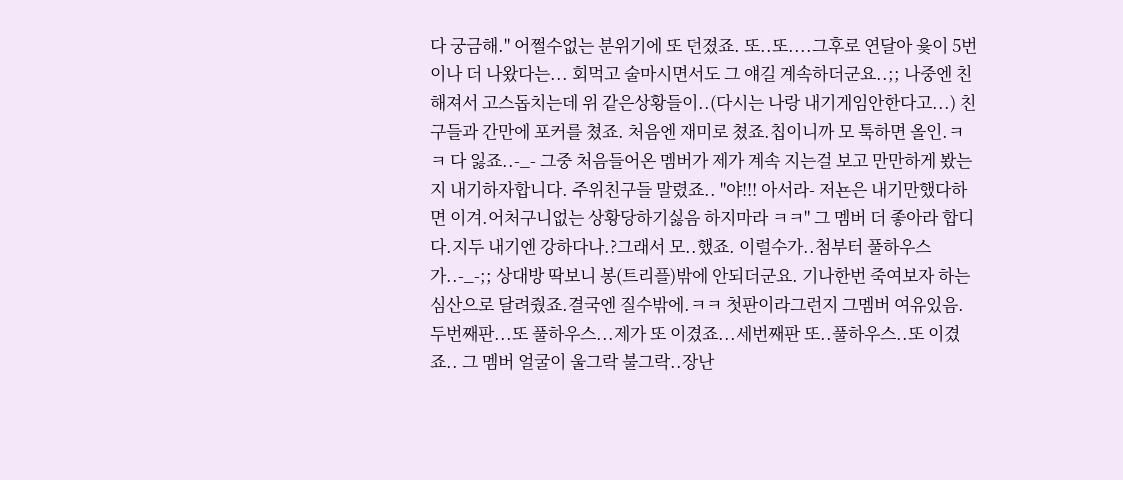다 궁금해." 어쩔수없는 분위기에 또 던졌죠. 또..또....그후로 연달아 윷이 5번이나 더 나왔다는... 회먹고 술마시면서도 그 얘길 계속하더군요..;; 나중엔 친해져서 고스돕치는데 위 같은상황들이..(다시는 나랑 내기게임안한다고...) 친구들과 간만에 포커를 쳤죠. 처음엔 재미로 쳤죠.칩이니까 모 툭하면 올인.ㅋㅋ 다 잃죠..-_- 그중 처음들어온 멤버가 제가 계속 지는걸 보고 만만하게 봤는지 내기하자합니다. 주위친구들 말렸죠.. "야!!! 아서라- 저뇬은 내기만했다하면 이겨.어처구니없는 상황당하기싫음 하지마라 ㅋㅋ" 그 멤버 더 좋아라 합디다.지두 내기엔 강하다나.?그래서 모..했죠. 이럴수가..첨부터 풀하우스가..-_-;; 상대방 딱보니 봉(트리플)밖에 안되더군요. 기나한번 죽여보자 하는심산으로 달려줬죠.결국엔 질수밖에.ㅋㅋ 첫판이라그런지 그멤버 여유있음. 두번째판...또 풀하우스...제가 또 이겼죠...세번째판 또..풀하우스..또 이겼죠.. 그 멤버 얼굴이 울그락 불그락..장난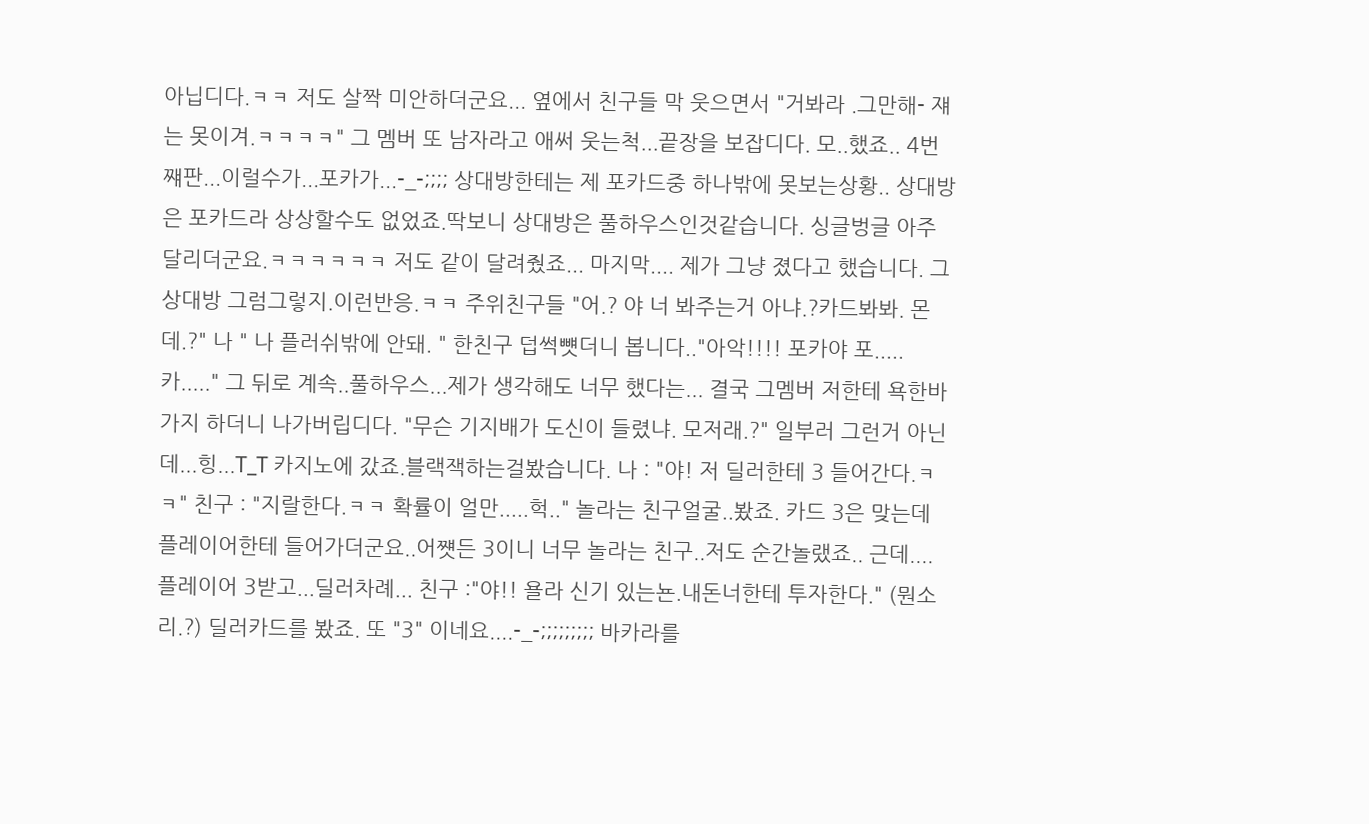아닙디다.ㅋㅋ 저도 살짝 미안하더군요... 옆에서 친구들 막 웃으면서 "거봐라 .그만해- 쟤는 못이겨.ㅋㅋㅋㅋ" 그 멤버 또 남자라고 애써 웃는척...끝장을 보잡디다. 모..했죠.. 4번쨰판...이럴수가...포카가...-_-;;;; 상대방한테는 제 포카드중 하나밖에 못보는상황.. 상대방은 포카드라 상상할수도 없었죠.딱보니 상대방은 풀하우스인것같습니다. 싱글벙글 아주 달리더군요.ㅋㅋㅋㅋㅋㅋ 저도 같이 달려줬죠... 마지막.... 제가 그냥 졌다고 했습니다. 그 상대방 그럼그렇지.이런반응.ㅋㅋ 주위친구들 "어.? 야 너 봐주는거 아냐.?카드봐봐. 몬데.?" 나 " 나 플러쉬밖에 안돼. " 한친구 덥썩뻇더니 봅니다.."아악!!!! 포카야 포.....카....." 그 뒤로 계속..풀하우스...제가 생각해도 너무 했다는... 결국 그멤버 저한테 욕한바가지 하더니 나가버립디다. "무슨 기지배가 도신이 들렸냐. 모저래.?" 일부러 그런거 아닌데...힝...T_T 카지노에 갔죠.블랙잭하는걸봤습니다. 나 : "야! 저 딜러한테 3 들어간다.ㅋㅋ" 친구 : "지랄한다.ㅋㅋ 확률이 얼만.....헉.." 놀라는 친구얼굴..봤죠. 카드 3은 맞는데 플레이어한테 들어가더군요..어쩃든 3이니 너무 놀라는 친구..저도 순간놀랬죠.. 근데....플레이어 3받고...딜러차례... 친구 :"야!! 욜라 신기 있는뇬.내돈너한테 투자한다." (뭔소리.?) 딜러카드를 봤죠. 또 "3" 이네요....-_-;;;;;;;;; 바카라를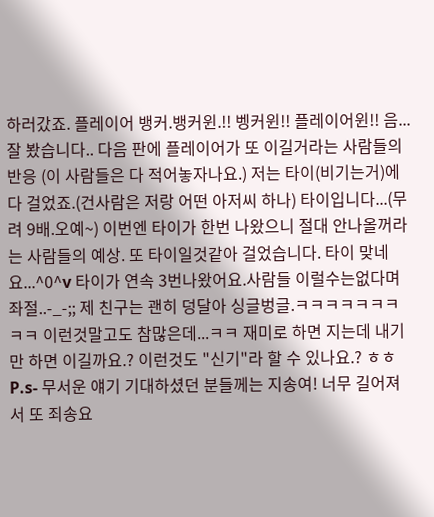하러갔죠. 플레이어 뱅커.뱅커윈.!! 벵커윈!! 플레이어윈!! 음...잘 봤습니다.. 다음 판에 플레이어가 또 이길거라는 사람들의 반응 (이 사람들은 다 적어놓자나요.) 저는 타이(비기는거)에다 걸었죠.(건사람은 저랑 어떤 아저씨 하나) 타이입니다...(무려 9배.오예~) 이번엔 타이가 한번 나왔으니 절대 안나올꺼라는 사람들의 예상. 또 타이일것같아 걸었습니다. 타이 맞네요...^0^v 타이가 연속 3번나왔어요.사람들 이럴수는없다며 좌절..-_-;; 제 친구는 괜히 덩달아 싱글벙글.ㅋㅋㅋㅋㅋㅋㅋㅋㅋ 이런것말고도 참많은데...ㅋㅋ 재미로 하면 지는데 내기만 하면 이길까요.? 이런것도 "신기"라 할 수 있나요.? ㅎㅎ P.s- 무서운 얘기 기대하셨던 분들께는 지송여! 너무 길어져서 또 죄송요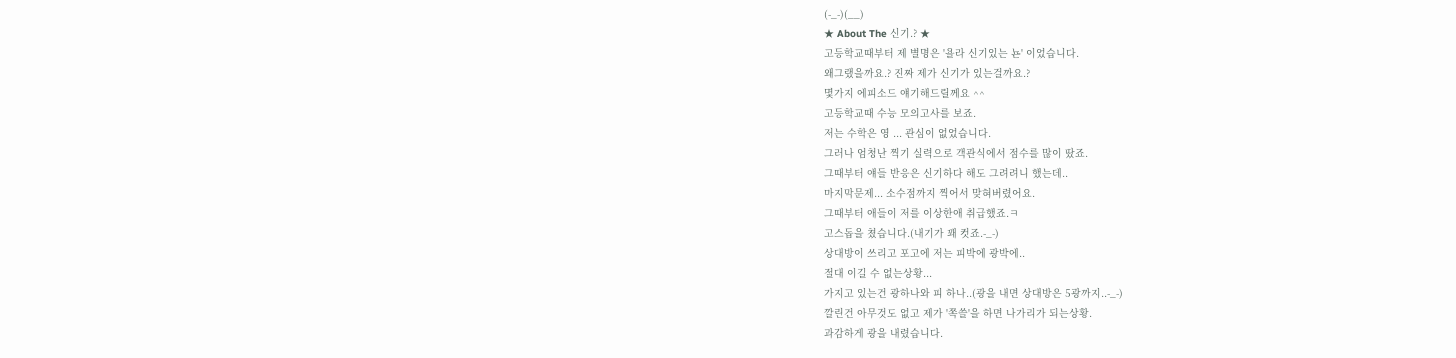(-_-)(__)
★ About The 신기.? ★
고등학교때부터 제 별명은 '욜라 신기있는 뇬' 이었습니다.
왜그랬을까요.? 진짜 제가 신기가 있는걸까요.?
몇가지 에피소드 얘기해드릴께요 ^^
고등학교때 수능 모의고사를 보죠.
저는 수학은 영 ... 관심이 없었습니다.
그러나 엄청난 찍기 실력으로 객관식에서 점수를 많이 땄죠.
그때부터 얘들 반응은 신기하다 해도 그려려니 했는데..
마지막문제... 소수점까지 찍어서 맞혀버렸어요.
그때부터 애들이 저를 이상한애 취급했죠.ㅋ
고스돕을 쳤습니다.(내기가 꽤 컷죠.-_-)
상대방이 쓰리고 포고에 저는 피박에 광박에..
절대 이길 수 없는상황...
가지고 있는건 광하나와 피 하나..(광을 내면 상대방은 5광까지..-_-)
깔린건 아무것도 없고 제가 '쪽쓸'을 하면 나가리가 되는상황.
과감하게 광을 내렸습니다.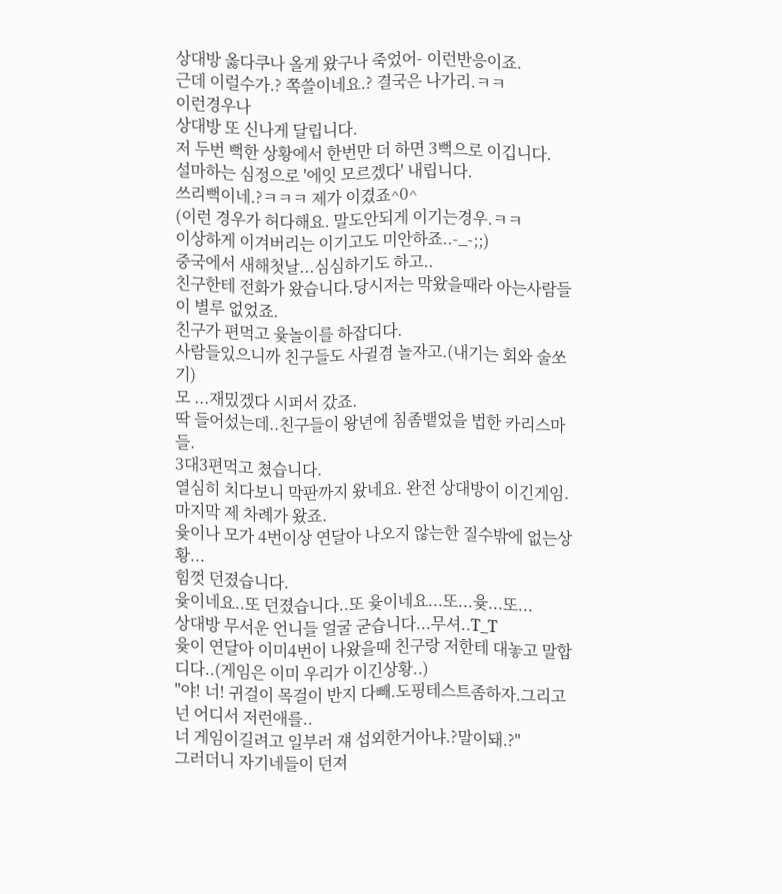상대방 옳다쿠나 올게 왔구나 죽었어- 이런반응이죠.
근데 이럴수가.? 쪽쓸이네요.? 결국은 나가리.ㅋㅋ
이런경우나
상대방 또 신나게 달립니다.
저 두번 뻑한 상황에서 한번만 더 하면 3뻑으로 이깁니다.
설마하는 심정으로 '에잇 모르겠다' 내립니다.
쓰리뻑이네.?ㅋㅋㅋ 제가 이겼죠^0^
(이런 경우가 허다해요. 말도안되게 이기는경우.ㅋㅋ
이상하게 이겨버리는 이기고도 미안하죠..-_-;;)
중국에서 새해첫날...심심하기도 하고..
친구한테 전화가 왔습니다.당시저는 막왔을때라 아는사람들이 별루 없었죠.
친구가 편먹고 윷놀이를 하잡디다.
사람들있으니까 친구들도 사귈겸 놀자고.(내기는 회와 술쏘기)
모 ...재밌겠다 시퍼서 갔죠.
딱 들어섰는데..친구들이 왕년에 침좀뱉었을 법한 카리스마들.
3대3편먹고 쳤습니다.
열심히 치다보니 막판까지 왔네요. 완전 상대방이 이긴게임.
마지막 제 차례가 왔죠.
윷이나 모가 4번이상 연달아 나오지 않는한 질수밖에 없는상황...
힘껏 던졌습니다.
윷이네요..또 던졌습니다..또 윷이네요...또...윷...또...
상대방 무서운 언니들 얼굴 굳습니다...무셔..T_T
윷이 연달아 이미4번이 나왔을때 친구랑 저한테 대놓고 말합디다..(게임은 이미 우리가 이긴상황..)
"야! 너! 귀걸이 목걸이 반지 다빼.도핑테스트좀하자.그리고 넌 어디서 저런애를..
너 게임이길려고 일부러 쟤 섭외한거아냐.?말이돼.?"
그러더니 자기네들이 던져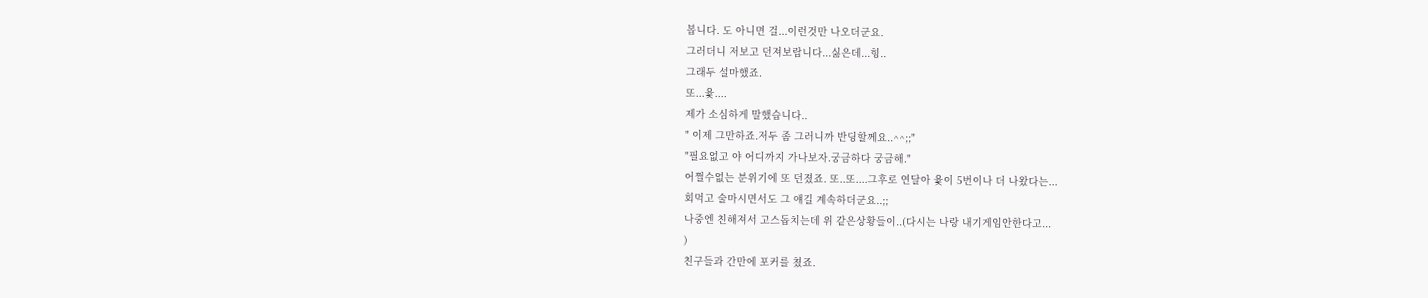봅니다. 도 아니면 걸...이런것만 나오더군요.
그러더니 저보고 던져보랍니다...싫은데...힝..
그래두 설마했죠.
또...윷....
제가 소심하게 말했습니다..
" 이제 그만하죠.저두 좀 그러니까 반딩할께요..^^;;"
"필요없고 야 어디까지 가나보자.궁금하다 궁금해."
어쩔수없는 분위기에 또 던졌죠. 또..또....그후로 연달아 윷이 5번이나 더 나왔다는...
회먹고 술마시면서도 그 얘길 계속하더군요..;;
나중엔 친해져서 고스돕치는데 위 같은상황들이..(다시는 나랑 내기게임안한다고...
)
친구들과 간만에 포커를 쳤죠.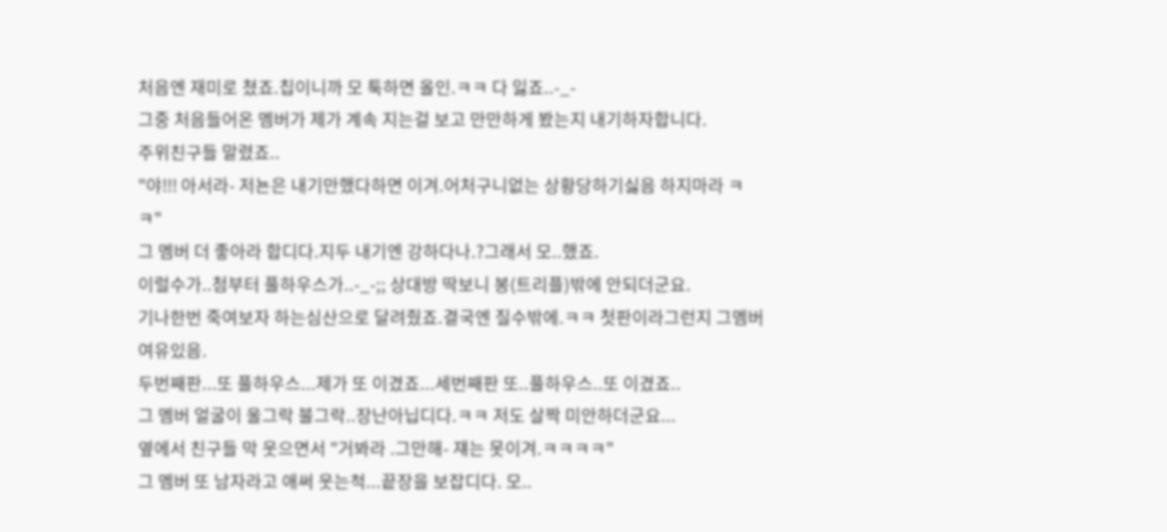처음엔 재미로 쳤죠.칩이니까 모 툭하면 올인.ㅋㅋ 다 잃죠..-_-
그중 처음들어온 멤버가 제가 계속 지는걸 보고 만만하게 봤는지 내기하자합니다.
주위친구들 말렸죠..
"야!!! 아서라- 저뇬은 내기만했다하면 이겨.어처구니없는 상황당하기싫음 하지마라 ㅋㅋ"
그 멤버 더 좋아라 합디다.지두 내기엔 강하다나.?그래서 모..했죠.
이럴수가..첨부터 풀하우스가..-_-;; 상대방 딱보니 봉(트리플)밖에 안되더군요.
기나한번 죽여보자 하는심산으로 달려줬죠.결국엔 질수밖에.ㅋㅋ 첫판이라그런지 그멤버 여유있음.
두번째판...또 풀하우스...제가 또 이겼죠...세번째판 또..풀하우스..또 이겼죠..
그 멤버 얼굴이 울그락 불그락..장난아닙디다.ㅋㅋ 저도 살짝 미안하더군요...
옆에서 친구들 막 웃으면서 "거봐라 .그만해- 쟤는 못이겨.ㅋㅋㅋㅋ"
그 멤버 또 남자라고 애써 웃는척...끝장을 보잡디다. 모..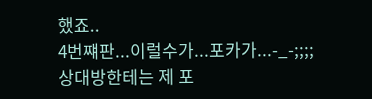했죠..
4번쨰판...이럴수가...포카가...-_-;;;; 상대방한테는 제 포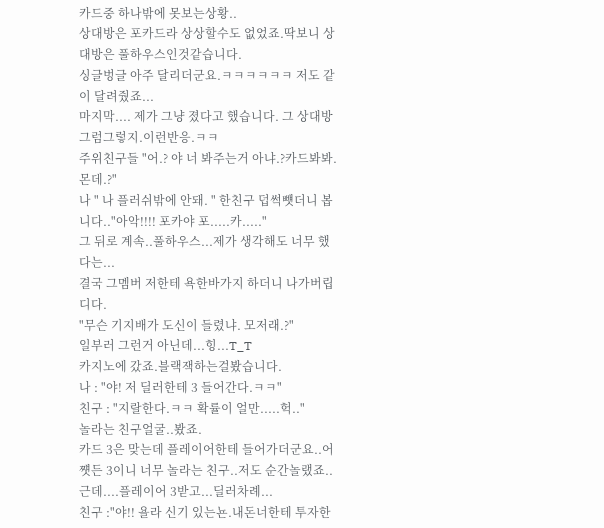카드중 하나밖에 못보는상황..
상대방은 포카드라 상상할수도 없었죠.딱보니 상대방은 풀하우스인것같습니다.
싱글벙글 아주 달리더군요.ㅋㅋㅋㅋㅋㅋ 저도 같이 달려줬죠...
마지막.... 제가 그냥 졌다고 했습니다. 그 상대방 그럼그렇지.이런반응.ㅋㅋ
주위친구들 "어.? 야 너 봐주는거 아냐.?카드봐봐. 몬데.?"
나 " 나 플러쉬밖에 안돼. " 한친구 덥썩뻇더니 봅니다.."아악!!!! 포카야 포.....카....."
그 뒤로 계속..풀하우스...제가 생각해도 너무 했다는...
결국 그멤버 저한테 욕한바가지 하더니 나가버립디다.
"무슨 기지배가 도신이 들렸냐. 모저래.?"
일부러 그런거 아닌데...힝...T_T
카지노에 갔죠.블랙잭하는걸봤습니다.
나 : "야! 저 딜러한테 3 들어간다.ㅋㅋ"
친구 : "지랄한다.ㅋㅋ 확률이 얼만.....헉.."
놀라는 친구얼굴..봤죠.
카드 3은 맞는데 플레이어한테 들어가더군요..어쩃든 3이니 너무 놀라는 친구..저도 순간놀랬죠..
근데....플레이어 3받고...딜러차례...
친구 :"야!! 욜라 신기 있는뇬.내돈너한테 투자한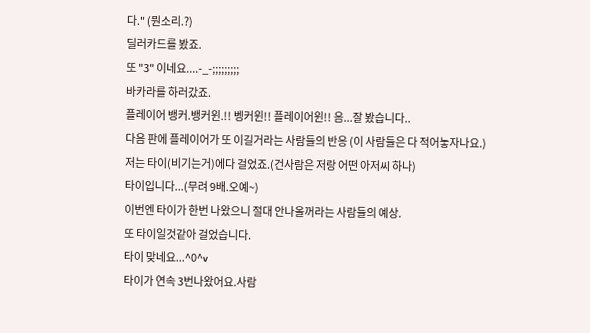다." (뭔소리.?)
딜러카드를 봤죠.
또 "3" 이네요....-_-;;;;;;;;;
바카라를 하러갔죠.
플레이어 뱅커.뱅커윈.!! 벵커윈!! 플레이어윈!! 음...잘 봤습니다..
다음 판에 플레이어가 또 이길거라는 사람들의 반응 (이 사람들은 다 적어놓자나요.)
저는 타이(비기는거)에다 걸었죠.(건사람은 저랑 어떤 아저씨 하나)
타이입니다...(무려 9배.오예~)
이번엔 타이가 한번 나왔으니 절대 안나올꺼라는 사람들의 예상.
또 타이일것같아 걸었습니다.
타이 맞네요...^0^v
타이가 연속 3번나왔어요.사람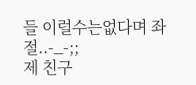들 이럴수는없다며 좌절..-_-;;
제 친구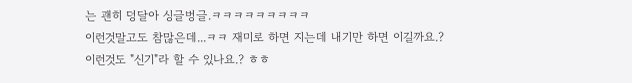는 괜히 덩달아 싱글벙글.ㅋㅋㅋㅋㅋㅋㅋㅋㅋ
이런것말고도 참많은데...ㅋㅋ 재미로 하면 지는데 내기만 하면 이길까요.?
이런것도 "신기"라 할 수 있나요.? ㅎㅎ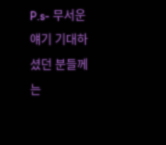P.s- 무서운 얘기 기대하셨던 분들께는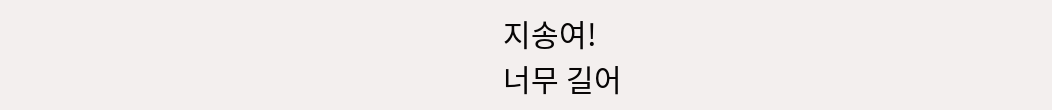지송여!
너무 길어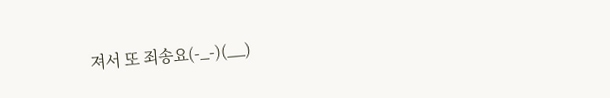져서 또 죄송요(-_-)(__)